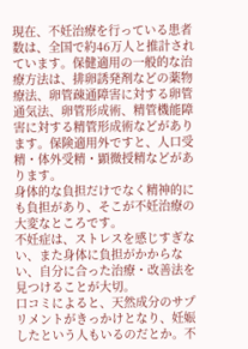現在、不妊治療を行っている患者数は、全国で約46万人と推計されています。保健適用の一般的な治療方法は、排卵誘発剤などの薬物療法、卵管疎通障害に対する卵管通気法、卵管形成術、精管機能障害に対する精管形成術などがあります。保険適用外ですと、人口受精・体外受精・顕微授精などがあります。
身体的な負担だけでなく精神的にも負担があり、そこが不妊治療の大変なところです。
不妊症は、ストレスを感じすぎない、また身体に負担がかからない、自分に合った治療・改善法を見つけることが大切。
口コミによると、天然成分のサプリメントがきっかけとなり、妊娠したという人もいるのだとか。不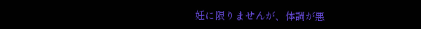妊に限りませんが、体調が悪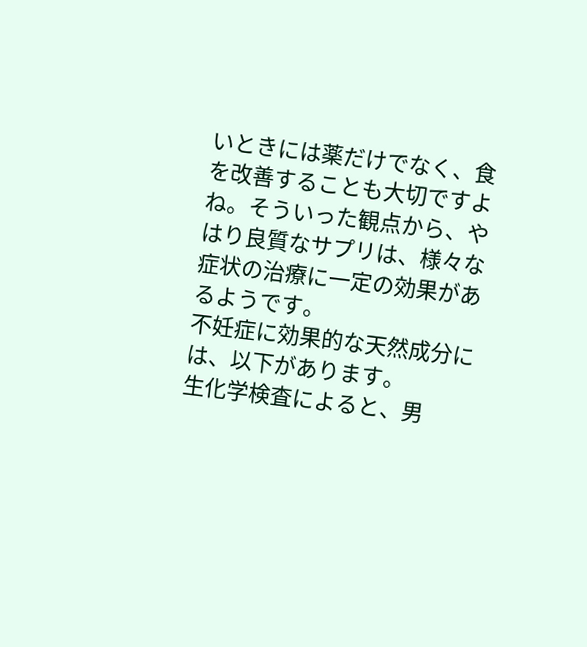いときには薬だけでなく、食を改善することも大切ですよね。そういった観点から、やはり良質なサプリは、様々な症状の治療に一定の効果があるようです。
不妊症に効果的な天然成分には、以下があります。
生化学検査によると、男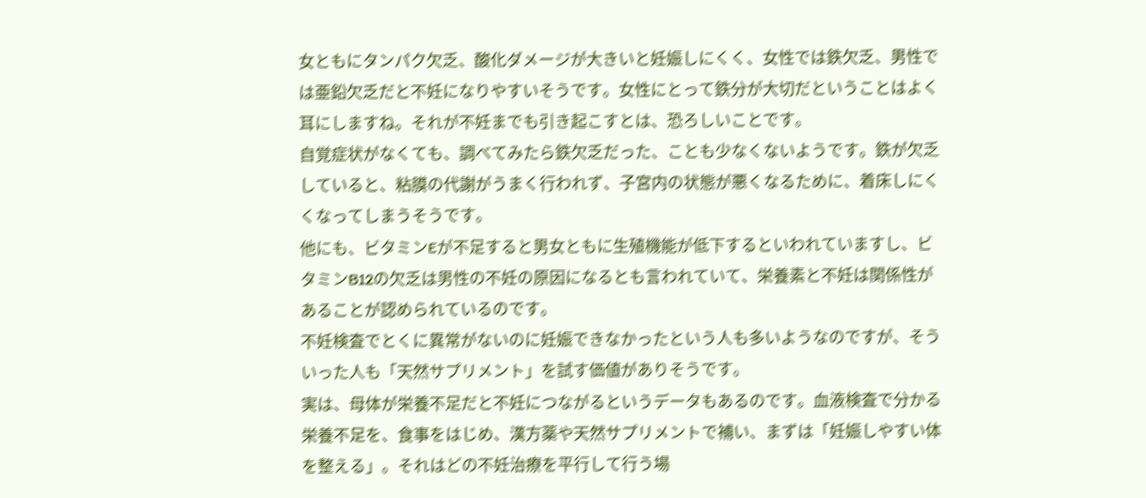女ともにタンパク欠乏、酸化ダメージが大きいと妊娠しにくく、女性では鉄欠乏、男性では亜鉛欠乏だと不妊になりやすいそうです。女性にとって鉄分が大切だということはよく耳にしますね。それが不妊までも引き起こすとは、恐ろしいことです。
自覚症状がなくても、調べてみたら鉄欠乏だった、ことも少なくないようです。鉄が欠乏していると、粘膜の代謝がうまく行われず、子宮内の状態が悪くなるために、着床しにくくなってしまうそうです。
他にも、ビタミンEが不足すると男女ともに生殖機能が低下するといわれていますし、ビタミンB12の欠乏は男性の不妊の原因になるとも言われていて、栄養素と不妊は関係性があることが認められているのです。
不妊検査でとくに異常がないのに妊娠できなかったという人も多いようなのですが、そういった人も「天然サプリメント」を試す価値がありそうです。
実は、母体が栄養不足だと不妊につながるというデータもあるのです。血液検査で分かる栄養不足を、食事をはじめ、漢方薬や天然サプリメントで補い、まずは「妊娠しやすい体を整える」。それはどの不妊治療を平行して行う場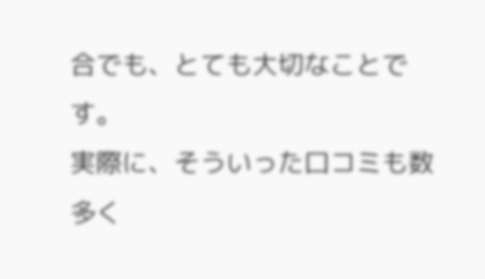合でも、とても大切なことです。
実際に、そういった口コミも数多く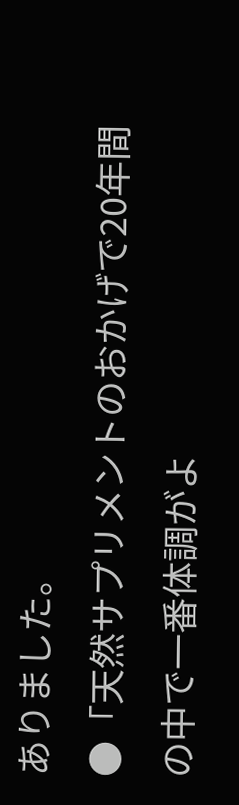ありました。
●「天然サプリメントのおかげで20年間の中で一番体調がよ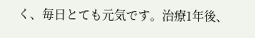く、毎日とても元気です。治療1年後、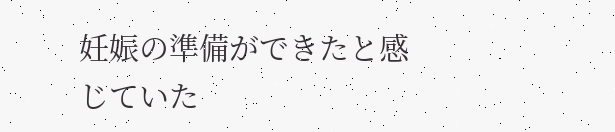妊娠の準備ができたと感じていた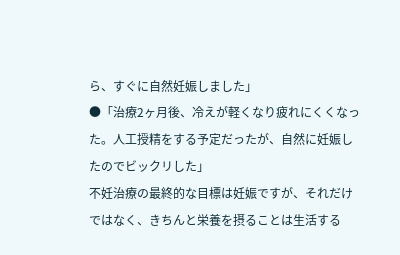ら、すぐに自然妊娠しました」
●「治療2ヶ月後、冷えが軽くなり疲れにくくなった。人工授精をする予定だったが、自然に妊娠したのでビックリした」
不妊治療の最終的な目標は妊娠ですが、それだけではなく、きちんと栄養を摂ることは生活する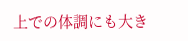上での体調にも大き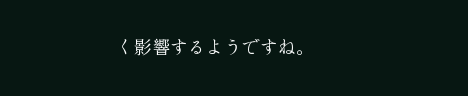く影響するようですね。